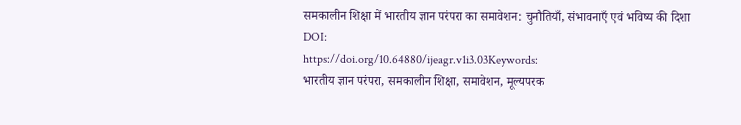समकालीन शिक्षा में भारतीय ज्ञान परंपरा का समावेशन: चुनौतियाँ, संभावनाएँ एवं भविष्य की दिशा
DOI:
https://doi.org/10.64880/ijeagr.v1i3.03Keywords:
भारतीय ज्ञान परंपरा, समकालीन शिक्षा, समावेशन, मूल्यपरक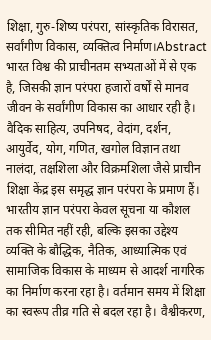शिक्षा, गुरु-शिष्य परंपरा, सांस्कृतिक विरासत, सर्वांगीण विकास, व्यक्तित्व निर्माण।Abstract
भारत विश्व की प्राचीनतम सभ्यताओं में से एक है, जिसकी ज्ञान परंपरा हजारों वर्षों से मानव जीवन के सर्वांगीण विकास का आधार रही है। वैदिक साहित्य, उपनिषद, वेदांग, दर्शन, आयुर्वेद, योग, गणित, खगोल विज्ञान तथा नालंदा, तक्षशिला और विक्रमशिला जैसे प्राचीन शिक्षा केंद्र इस समृद्ध ज्ञान परंपरा के प्रमाण हैं। भारतीय ज्ञान परंपरा केवल सूचना या कौशल तक सीमित नहीं रही, बल्कि इसका उद्देश्य व्यक्ति के बौद्धिक, नैतिक, आध्यात्मिक एवं सामाजिक विकास के माध्यम से आदर्श नागरिक का निर्माण करना रहा है। वर्तमान समय में शिक्षा का स्वरूप तीव्र गति से बदल रहा है। वैश्वीकरण,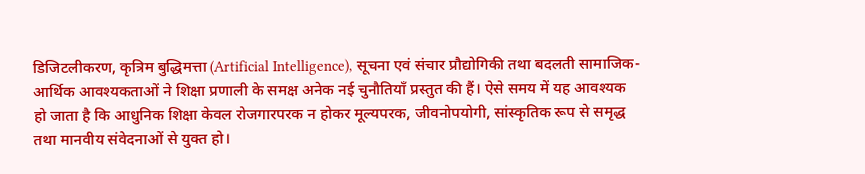डिजिटलीकरण, कृत्रिम बुद्धिमत्ता (Artificial Intelligence), सूचना एवं संचार प्रौद्योगिकी तथा बदलती सामाजिक-आर्थिक आवश्यकताओं ने शिक्षा प्रणाली के समक्ष अनेक नई चुनौतियाँ प्रस्तुत की हैं। ऐसे समय में यह आवश्यक हो जाता है कि आधुनिक शिक्षा केवल रोजगारपरक न होकर मूल्यपरक, जीवनोपयोगी, सांस्कृतिक रूप से समृद्ध तथा मानवीय संवेदनाओं से युक्त हो।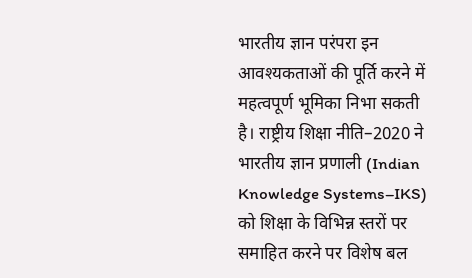भारतीय ज्ञान परंपरा इन आवश्यकताओं की पूर्ति करने में महत्वपूर्ण भूमिका निभा सकती है। राष्ट्रीय शिक्षा नीति–2020 ने भारतीय ज्ञान प्रणाली (Indian Knowledge Systems–IKS) को शिक्षा के विभिन्न स्तरों पर समाहित करने पर विशेष बल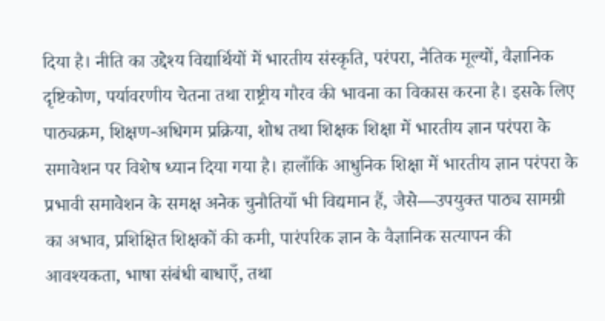दिया है। नीति का उद्देश्य विद्यार्थियों में भारतीय संस्कृति, परंपरा, नैतिक मूल्यों, वैज्ञानिक दृष्टिकोण, पर्यावरणीय चेतना तथा राष्ट्रीय गौरव की भावना का विकास करना है। इसके लिए पाठ्यक्रम, शिक्षण-अधिगम प्रक्रिया, शोध तथा शिक्षक शिक्षा में भारतीय ज्ञान परंपरा के समावेशन पर विशेष ध्यान दिया गया है। हालाँकि आधुनिक शिक्षा में भारतीय ज्ञान परंपरा के प्रभावी समावेशन के समक्ष अनेक चुनौतियाँ भी विद्यमान हैं, जैसे—उपयुक्त पाठ्य सामग्री का अभाव, प्रशिक्षित शिक्षकों की कमी, पारंपरिक ज्ञान के वैज्ञानिक सत्यापन की आवश्यकता, भाषा संबंधी बाधाएँ, तथा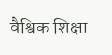वैश्विक शिक्षा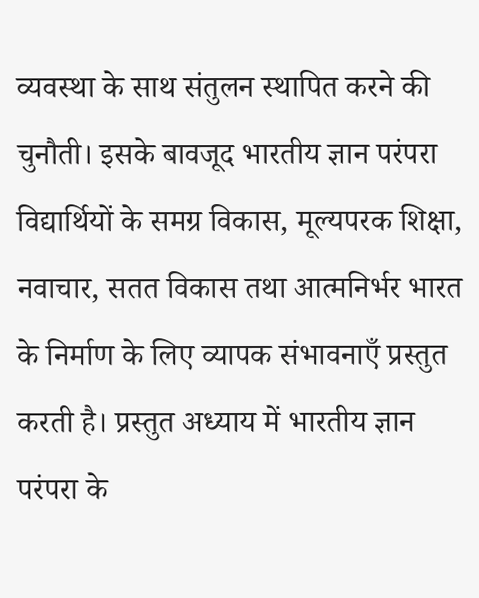व्यवस्था के साथ संतुलन स्थापित करने की चुनौती। इसके बावजूद भारतीय ज्ञान परंपरा विद्यार्थियों के समग्र विकास, मूल्यपरक शिक्षा, नवाचार, सतत विकास तथा आत्मनिर्भर भारत के निर्माण के लिए व्यापक संभावनाएँ प्रस्तुत करती है। प्रस्तुत अध्याय में भारतीय ज्ञान परंपरा के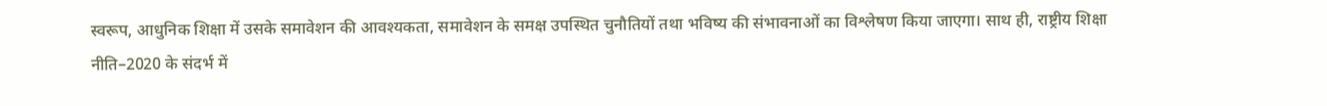स्वरूप, आधुनिक शिक्षा में उसके समावेशन की आवश्यकता, समावेशन के समक्ष उपस्थित चुनौतियों तथा भविष्य की संभावनाओं का विश्लेषण किया जाएगा। साथ ही, राष्ट्रीय शिक्षा नीति–2020 के संदर्भ में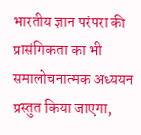भारतीय ज्ञान परंपरा की प्रासंगिकता का भी समालोचनात्मक अध्ययन प्रस्तुत किया जाएगा,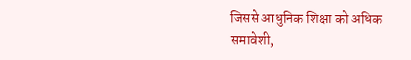जिससे आधुनिक शिक्षा को अधिक समावेशी,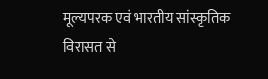मूल्यपरक एवं भारतीय सांस्कृतिक विरासत से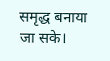समृद्ध बनाया जा सके।